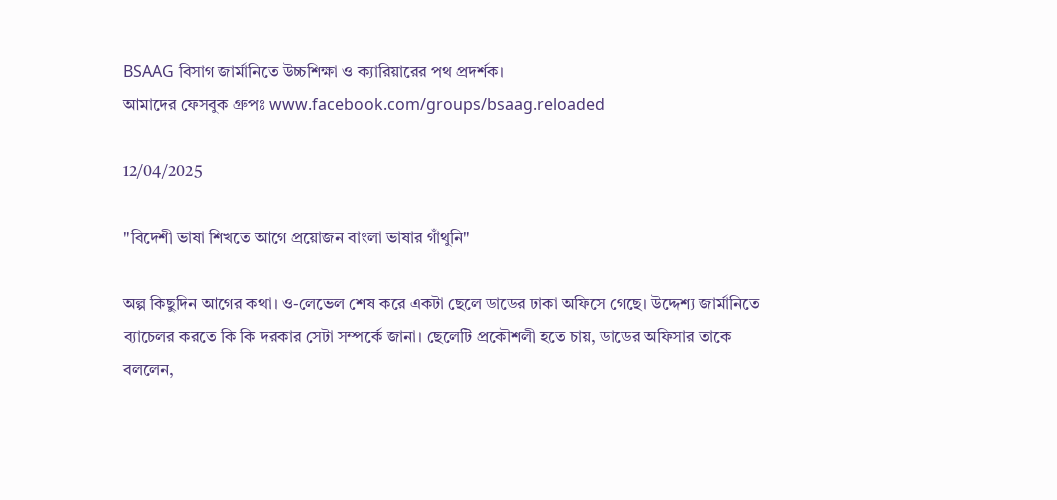BSAAG বিসাগ জার্মানিতে উচ্চশিক্ষা ও ক্যারিয়ারের পথ প্রদর্শক।
আমাদের ফেসবুক গ্রুপঃ www.facebook.com/groups/bsaag.reloaded

12/04/2025

"বিদেশী ভাষা শিখতে আগে প্রয়োজন বাংলা ভাষার গাঁথুনি"

অল্প কিছুদিন আগের কথা। ও-লেভেল শেষ করে একটা ছেলে ডাডের ঢাকা অফিসে গেছে। উদ্দেশ্য জার্মানিতে ব্যাচেলর করতে কি কি দরকার সেটা সম্পর্কে জানা। ছেলেটি প্রকৌশলী হতে চায়, ডাডের অফিসার তাকে বললেন,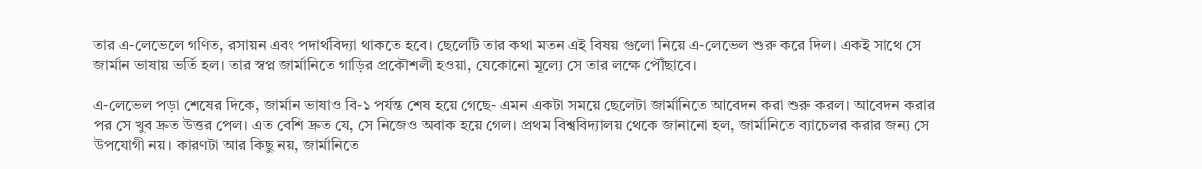তার এ-লেভেলে গণিত, রসায়ন এবং পদার্থবিদ্যা থাকতে হবে। ছেলেটি তার কথা মতন এই বিষয় গুলো নিয়ে এ-লেভেল শুরু করে দিল। একই সাথে সে জার্মান ভাষায় ভর্তি হল। তার স্বপ্ন জার্মানিতে গাড়ির প্রকৌশলী হওয়া, যেকোনো মূল্যে সে তার লক্ষে পৌঁছাবে।

এ-লেভেল পড়া শেষের দিকে, জার্মান ভাষাও বি-১ পর্যন্ত শেষ হয়ে গেছে- এমন একটা সময়ে ছেলেটা জার্মানিতে আবেদন করা শুরু করল। আবেদন করার পর সে খুব দ্রুত উত্তর পেল। এত বেশি দ্রুত যে, সে নিজেও অবাক হয়ে গেল। প্রথম বিশ্ববিদ্যালয় থেকে জানানো হল, জার্মানিতে ব্যাচেলর করার জন্য সে উপযোগী নয়। কারণটা আর কিছু নয়, জার্মানিতে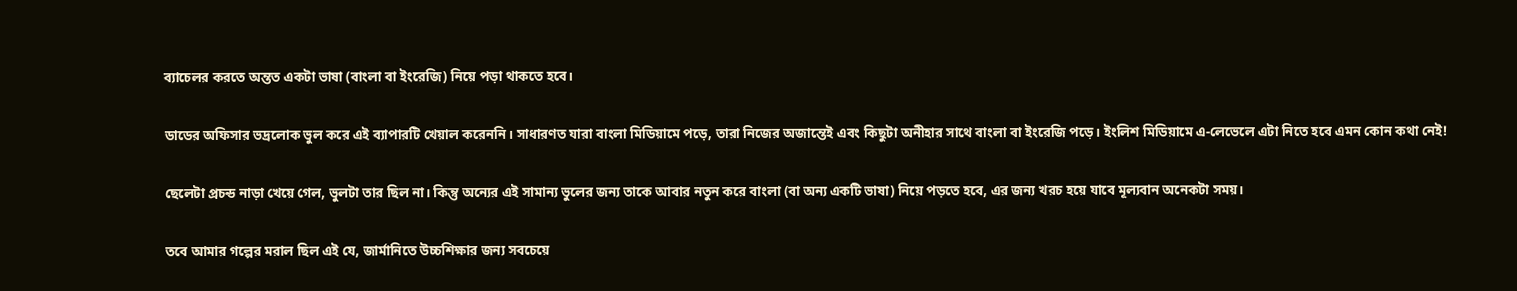ব্যাচেলর করতে অন্তত একটা ভাষা (বাংলা বা ইংরেজি) নিয়ে পড়া থাকতে হবে।

ডাডের অফিসার ভদ্রলোক ভুল করে এই ব্যাপারটি খেয়াল করেননি। সাধারণত যারা বাংলা মিডিয়ামে পড়ে, তারা নিজের অজান্তেই এবং কিছুটা অনীহার সাথে বাংলা বা ইংরেজি পড়ে। ইংলিশ মিডিয়ামে এ-লেভেলে এটা নিতে হবে এমন কোন কথা নেই!

ছেলেটা প্রচন্ড নাড়া খেয়ে গেল, ভুলটা তার ছিল না। কিন্তু অন্যের এই সামান্য ভুলের জন্য তাকে আবার নতুন করে বাংলা (বা অন্য একটি ভাষা) নিয়ে পড়তে হবে, এর জন্য খরচ হয়ে যাবে মূল্যবান অনেকটা সময়।

তবে আমার গল্পের মরাল ছিল এই যে, জার্মানিতে উচ্চশিক্ষার জন্য সবচেয়ে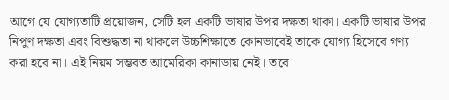আগে যে যোগ্যতাটি প্রয়োজন, সেটি হল একটি ভাষার উপর দক্ষতা থাকা। একটি ভাষার উপর নিপুণ দক্ষতা এবং বিশুদ্ধতা না থাকলে উচ্চশিক্ষাতে কোনভাবেই তাকে যোগ্য হিসেবে গণ্য করা হবে না। এই নিয়ম সম্ভবত আমেরিকা কানাডায় নেই। তবে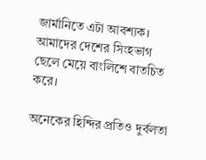জার্মানিতে এটা আবশ্যক।
আমাদের দেশের সিংহভাগ ছেলে মেয়ে বাংলিশে বাতচিত করে।

অনেকের হিন্দির প্রতিও দুর্বলতা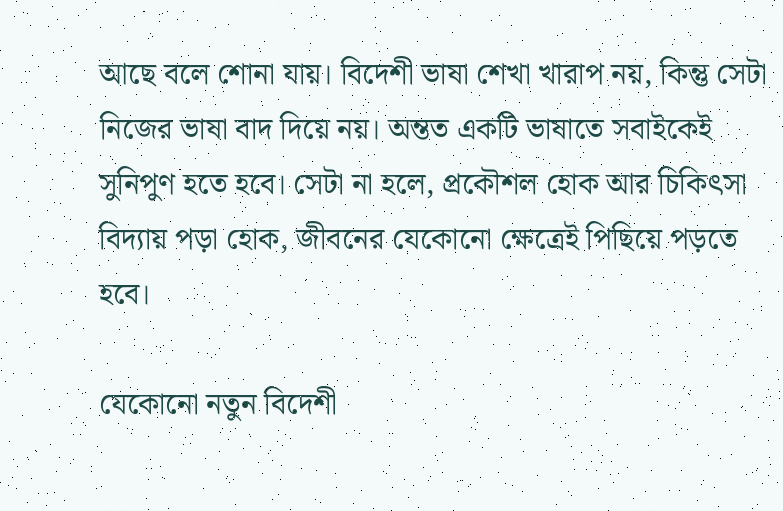আছে বলে শোনা যায়। বিদেশী ভাষা শেখা খারাপ নয়, কিন্তু সেটা নিজের ভাষা বাদ দিয়ে নয়। অন্তত একটি ভাষাতে সবাইকেই সুনিপুণ হতে হবে। সেটা না হলে, প্রকৌশল হোক আর চিকিৎসা বিদ্যায় পড়া হোক, জীবনের যেকোনো ক্ষেত্রেই পিছিয়ে পড়তে হবে।

যেকোনো নতুন বিদেশী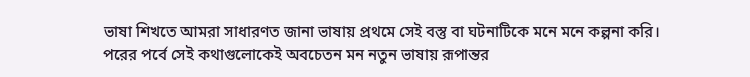ভাষা শিখতে আমরা সাধারণত জানা ভাষায় প্রথমে সেই বস্তু বা ঘটনাটিকে মনে মনে কল্পনা করি। পরের পর্বে সেই কথাগুলোকেই অবচেতন মন নতুন ভাষায় রূপান্তর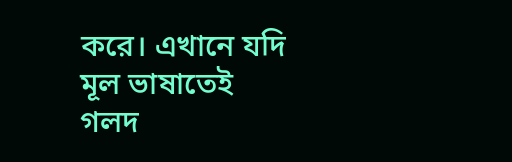করে। এখানে যদি মূল ভাষাতেই গলদ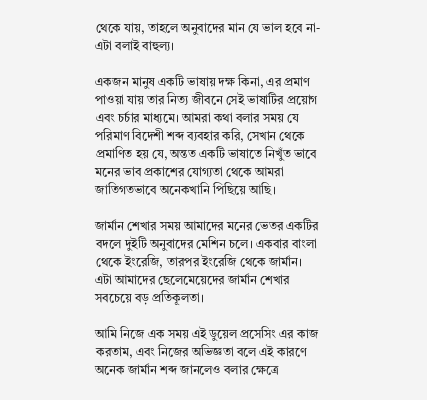থেকে যায়, তাহলে অনুবাদের মান যে ভাল হবে না- এটা বলাই বাহুল্য।

একজন মানুষ একটি ভাষায় দক্ষ কিনা, এর প্রমাণ পাওয়া যায় তার নিত্য জীবনে সেই ভাষাটির প্রয়োগ এবং চর্চার মাধ্যমে। আমরা কথা বলার সময় যে পরিমাণ বিদেশী শব্দ ব্যবহার করি, সেখান থেকে প্রমাণিত হয় যে, অন্তত একটি ভাষাতে নিখুঁত ভাবে মনের ভাব প্রকাশের যোগ্যতা থেকে আমরা জাতিগতভাবে অনেকখানি পিছিয়ে আছি।

জার্মান শেখার সময় আমাদের মনের ভেতর একটির বদলে দুইটি অনুবাদের মেশিন চলে। একবার বাংলা থেকে ইংরেজি, তারপর ইংরেজি থেকে জার্মান। এটা আমাদের ছেলেমেয়েদের জার্মান শেখার সবচেয়ে বড় প্রতিকূলতা।

আমি নিজে এক সময় এই ডুয়েল প্রসেসিং এর কাজ করতাম, এবং নিজের অভিজ্ঞতা বলে এই কারণে অনেক জার্মান শব্দ জানলেও বলার ক্ষেত্রে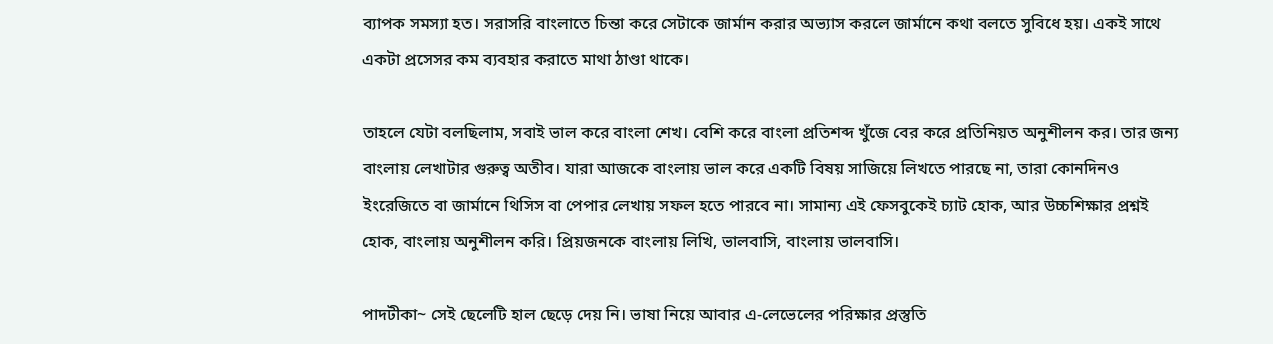ব্যাপক সমস্যা হত। সরাসরি বাংলাতে চিন্তা করে সেটাকে জার্মান করার অভ্যাস করলে জার্মানে কথা বলতে সুবিধে হয়। একই সাথে একটা প্রসেসর কম ব্যবহার করাতে মাথা ঠাণ্ডা থাকে।

তাহলে যেটা বলছিলাম, সবাই ভাল করে বাংলা শেখ। বেশি করে বাংলা প্রতিশব্দ খুঁজে বের করে প্রতিনিয়ত অনুশীলন কর। তার জন্য বাংলায় লেখাটার গুরুত্ব অতীব। যারা আজকে বাংলায় ভাল করে একটি বিষয় সাজিয়ে লিখতে পারছে না, তারা কোনদিনও ইংরেজিতে বা জার্মানে থিসিস বা পেপার লেখায় সফল হতে পারবে না। সামান্য এই ফেসবুকেই চ্যাট হোক, আর উচ্চশিক্ষার প্রশ্নই হোক, বাংলায় অনুশীলন করি। প্রিয়জনকে বাংলায় লিখি, ভালবাসি, বাংলায় ভালবাসি।

পাদটীকা~ সেই ছেলেটি হাল ছেড়ে দেয় নি। ভাষা নিয়ে আবার এ-লেভেলের পরিক্ষার প্রস্তুতি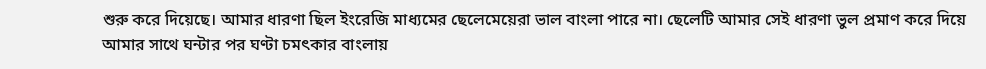শুরু করে দিয়েছে। আমার ধারণা ছিল ইংরেজি মাধ্যমের ছেলেমেয়েরা ভাল বাংলা পারে না। ছেলেটি আমার সেই ধারণা ভুল প্রমাণ করে দিয়ে আমার সাথে ঘন্টার পর ঘণ্টা চমৎকার বাংলায়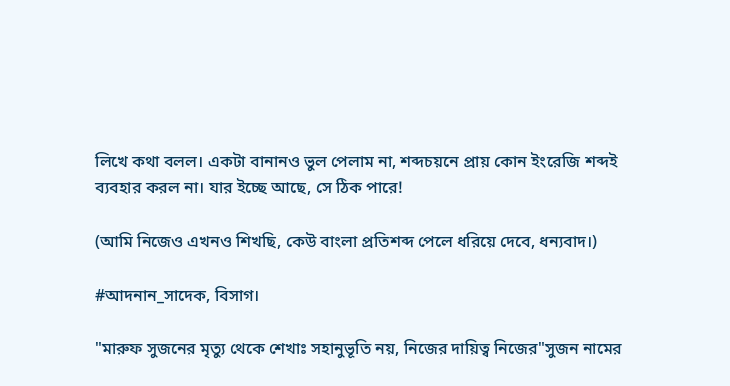লিখে কথা বলল। একটা বানানও ভুল পেলাম না, শব্দচয়নে প্রায় কোন ইংরেজি শব্দই ব্যবহার করল না। যার ইচ্ছে আছে, সে ঠিক পারে!

(আমি নিজেও এখনও শিখছি, কেউ বাংলা প্রতিশব্দ পেলে ধরিয়ে দেবে, ধন্যবাদ।)

#আদনান_সাদেক, বিসাগ।

"মারুফ সুজনের মৃত্যু থেকে শেখাঃ সহানুভূতি নয়, নিজের দায়িত্ব নিজের"সুজন নামের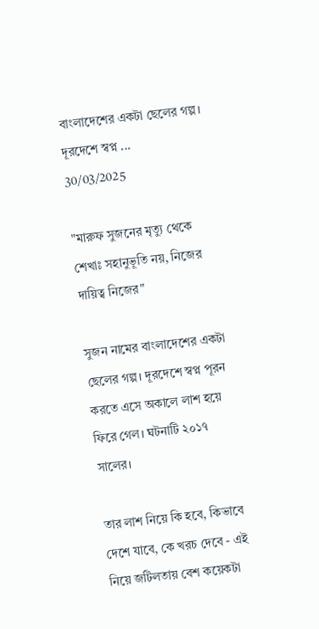বাংলাদেশের একটা ছেলের গল্প। দূরদেশে স্বপ্ন ...
30/03/2025

"মারুফ সুজনের মৃত্যু থেকে শেখাঃ সহানুভূতি নয়, নিজের দায়িত্ব নিজের"

সুজন নামের বাংলাদেশের একটা ছেলের গল্প। দূরদেশে স্বপ্ন পূরন করতে এসে অকালে লাশ হয়ে ফিরে গেল। ঘটনাটি ২০১৭ সালের।

তার লাশ নিয়ে কি হবে, কিভাবে দেশে যাবে, কে খরচ দেবে - এই নিয়ে জটিলতায় বেশ কয়েকটা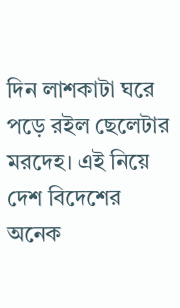দিন লাশকাটা ঘরে পড়ে রইল ছেলেটার মরদেহ। এই নিয়ে দেশ বিদেশের অনেক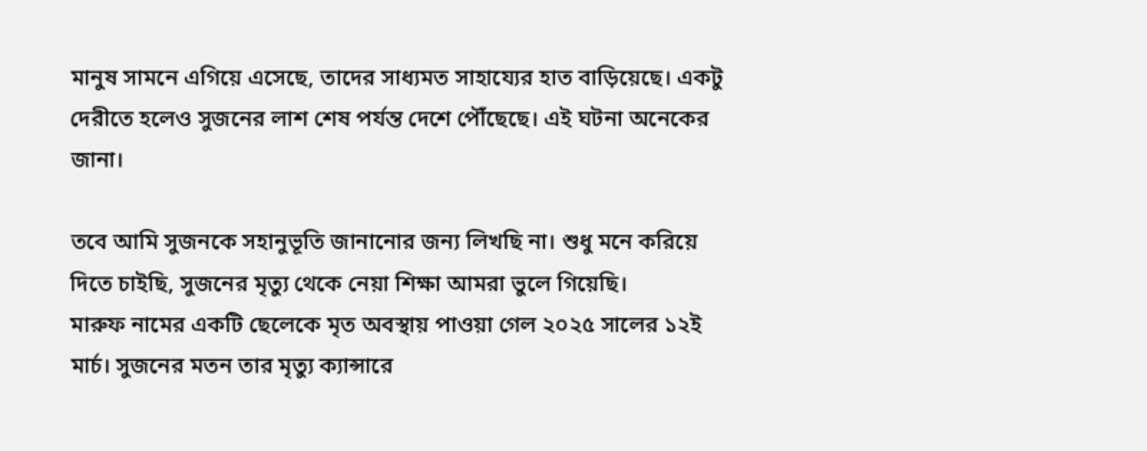মানুষ সামনে এগিয়ে এসেছে, তাদের সাধ্যমত সাহায্যের হাত বাড়িয়েছে। একটু দেরীতে হলেও সুজনের লাশ শেষ পর্যন্ত দেশে পৌঁছেছে। এই ঘটনা অনেকের জানা।

তবে আমি সুজনকে সহানুভূতি জানানোর জন্য লিখছি না। শুধু মনে করিয়ে দিতে চাইছি, সুজনের মৃত্যু থেকে নেয়া শিক্ষা আমরা ভুলে গিয়েছি।
মারুফ নামের একটি ছেলেকে মৃত অবস্থায় পাওয়া গেল ২০২৫ সালের ১২ই মার্চ। সুজনের মতন তার মৃত্যু ক্যান্সারে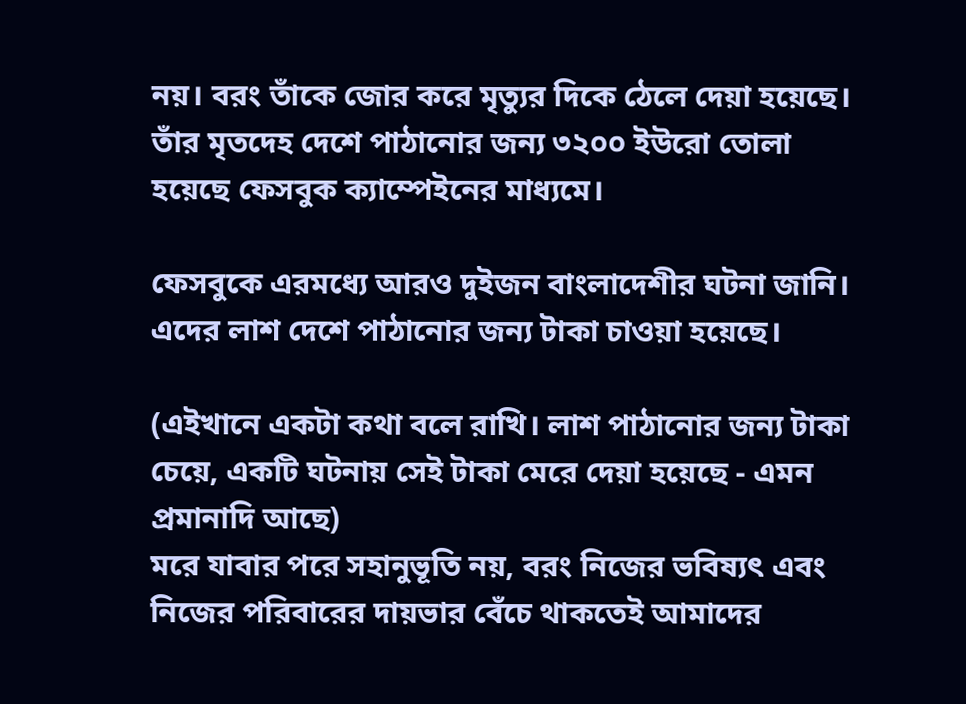নয়। বরং তাঁকে জোর করে মৃত্যুর দিকে ঠেলে দেয়া হয়েছে। তাঁর মৃতদেহ দেশে পাঠানোর জন্য ৩২০০ ইউরো তোলা হয়েছে ফেসবুক ক্যাম্পেইনের মাধ্যমে।

ফেসবুকে এরমধ্যে আরও দুইজন বাংলাদেশীর ঘটনা জানি। এদের লাশ দেশে পাঠানোর জন্য টাকা চাওয়া হয়েছে।

(এইখানে একটা কথা বলে রাখি। লাশ পাঠানোর জন্য টাকা চেয়ে, একটি ঘটনায় সেই টাকা মেরে দেয়া হয়েছে - এমন প্রমানাদি আছে)
মরে যাবার পরে সহানুভূতি নয়, বরং নিজের ভবিষ্যৎ এবং নিজের পরিবারের দায়ভার বেঁচে থাকতেই আমাদের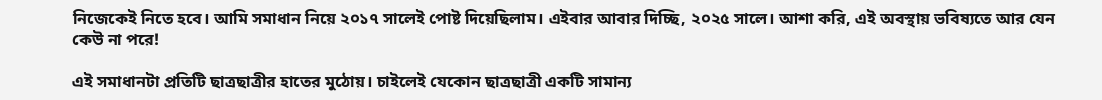নিজেকেই নিতে হবে। আমি সমাধান নিয়ে ২০১৭ সালেই পোষ্ট দিয়েছিলাম। এইবার আবার দিচ্ছি, ২০২৫ সালে। আশা করি, এই অবস্থায় ভবিষ্যতে আর যেন কেউ না পরে!

এই সমাধানটা প্রতিটি ছাত্রছাত্রীর হাতের মুঠোয়। চাইলেই যেকোন ছাত্রছাত্রী একটি সামান্য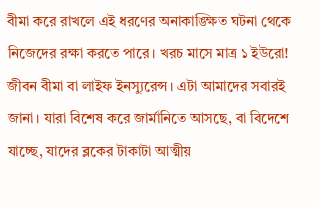বীমা করে রাখলে এই ধরণের অনাকাঙ্ক্ষিত ঘটনা থেকে নিজেদের রক্ষা করতে পারে। খরচ মাসে মাত্র ১ ইউরো!
জীবন বীমা বা লাইফ ইনস্যুরেন্স। এটা আমাদের সবারই জানা। যারা বিশেষ করে জার্মানিতে আসছে, বা বিদেশে যাচ্ছে, যাদের ব্লকের টাকাটা আত্মীয়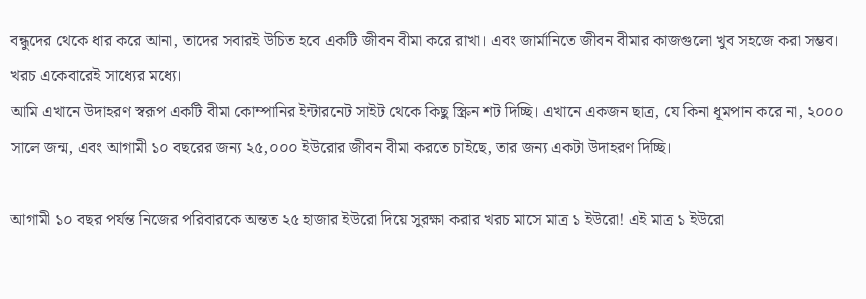বন্ধুদের থেকে ধার করে আনা, তাদের সবারই উচিত হবে একটি জীবন বীমা করে রাখা। এবং জার্মানিতে জীবন বীমার কাজগুলো খুব সহজে করা সম্ভব। খরচ একেবারেই সাধ্যের মধ্যে।
আমি এখানে উদাহরণ স্বরূপ একটি বীমা কোম্পানির ইন্টারনেট সাইট থেকে কিছু স্ক্রিন শট দিচ্ছি। এখানে একজন ছাত্র, যে কিনা ধূমপান করে না, ২০০০ সালে জন্ম, এবং আগামী ১০ বছরের জন্য ২৫,০০০ ইউরোর জীবন বীমা করতে চাইছে, তার জন্য একটা উদাহরণ দিচ্ছি।

আগামী ১০ বছর পর্যন্ত নিজের পরিবারকে অন্তত ২৫ হাজার ইউরো দিয়ে সুরক্ষা করার খরচ মাসে মাত্র ১ ইউরো! এই মাত্র ১ ইউরো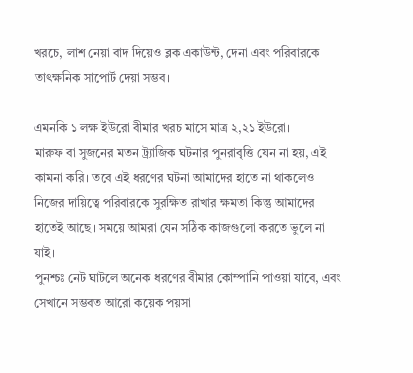খরচে, লাশ নেয়া বাদ দিয়েও ব্লক একাউন্ট, দেনা এবং পরিবারকে তাৎক্ষনিক সাপোর্ট দেয়া সম্ভব।

এমনকি ১ লক্ষ ইউরো বীমার খরচ মাসে মাত্র ২,২১ ইউরো।
মারুফ বা সুজনের মতন ট্র্যাজিক ঘটনার পুনরাবৃত্তি যেন না হয়, এই কামনা করি। তবে এই ধরণের ঘটনা আমাদের হাতে না থাকলেও নিজের দায়িত্বে পরিবারকে সুরক্ষিত রাখার ক্ষমতা কিন্তু আমাদের হাতেই আছে। সময়ে আমরা যেন সঠিক কাজগুলো করতে ভুলে না যাই।
পুনশ্চঃ নেট ঘাটলে অনেক ধরণের বীমার কোম্পানি পাওয়া যাবে, এবং সেখানে সম্ভবত আরো কয়েক পয়সা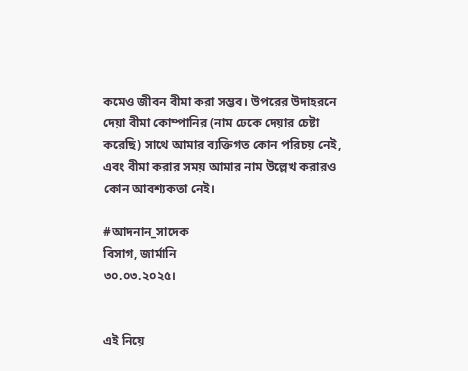কমেও জীবন বীমা করা সম্ভব। উপরের উদাহরনে দেয়া বীমা কোম্পানির (নাম ঢেকে দেয়ার চেষ্টা করেছি) সাথে আমার ব্যক্তিগত কোন পরিচয় নেই, এবং বীমা করার সময় আমার নাম উল্লেখ করারও কোন আবশ্যকতা নেই।

#আদনান_সাদেক
বিসাগ, জার্মানি
৩০.০৩.২০২৫।


এই নিয়ে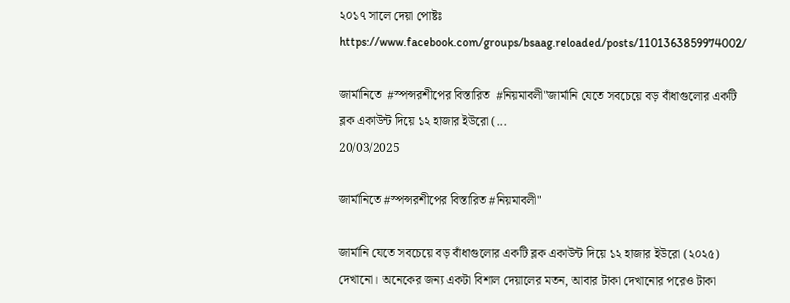২০১৭ সালে দেয়া পোষ্টঃ
https://www.facebook.com/groups/bsaag.reloaded/posts/1101363859974002/

জার্মানিতে  #স্পন্সরশীপের বিস্তারিত  #নিয়মাবলী"জার্মানি যেতে সবচেয়ে বড় বাঁধাগুলোর একটি ব্লক একাউন্ট দিয়ে ১২ হাজার ইউরো (...
20/03/2025

জার্মানিতে #স্পন্সরশীপের বিস্তারিত #নিয়মাবলী"

জার্মানি যেতে সবচেয়ে বড় বাঁধাগুলোর একটি ব্লক একাউন্ট দিয়ে ১২ হাজার ইউরো (২০২৫) দেখানো। অনেকের জন্য একটা বিশাল দেয়ালের মতন, আবার টাকা দেখানোর পরেও টাকা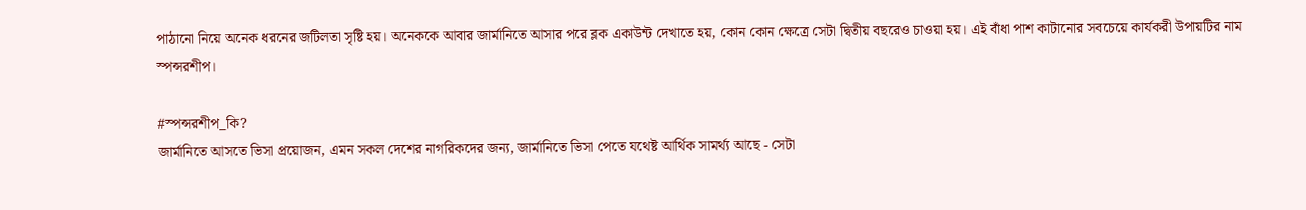পাঠানো নিয়ে অনেক ধরনের জটিলতা সৃষ্টি হয়। অনেককে আবার জার্মানিতে আসার পরে ব্লক একাউন্ট দেখাতে হয়, কোন কোন ক্ষেত্রে সেটা দ্বিতীয় বছরেও চাওয়া হয়। এই বাঁধা পাশ কাটানোর সবচেয়ে কার্যকরী উপায়টির নাম স্পন্সরশীপ।

#স্পন্সরশীপ_কি?
জার্মানিতে আসতে ভিসা প্রয়োজন, এমন সকল দেশের নাগরিকদের জন্য, জার্মানিতে ভিসা পেতে যথেষ্ট আর্থিক সামর্থ্য আছে - সেটা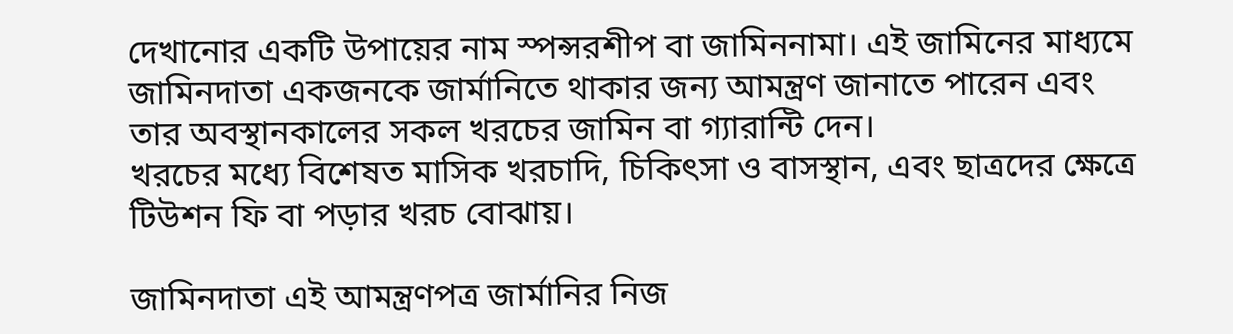দেখানোর একটি উপায়ের নাম স্পন্সরশীপ বা জামিননামা। এই জামিনের মাধ্যমে জামিনদাতা একজনকে জার্মানিতে থাকার জন্য আমন্ত্রণ জানাতে পারেন এবং তার অবস্থানকালের সকল খরচের জামিন বা গ্যারান্টি দেন।
খরচের মধ্যে বিশেষত মাসিক খরচাদি, চিকিৎসা ও বাসস্থান, এবং ছাত্রদের ক্ষেত্রে টিউশন ফি বা পড়ার খরচ বোঝায়।

জামিনদাতা এই আমন্ত্রণপত্র জার্মানির নিজ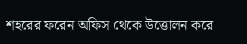শহরের ফরেন অফিস থেকে উত্তোলন করে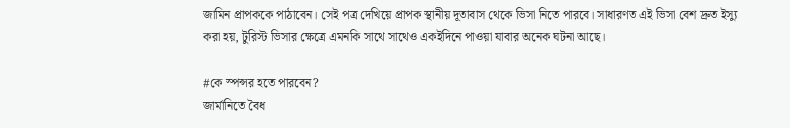জামিন প্রাপককে পাঠাবেন। সেই পত্র দেখিয়ে প্রাপক স্থানীয় দূতাবাস থেকে ভিসা নিতে পারবে। সাধারণত এই ভিসা বেশ দ্রুত ইস্যু করা হয়, টুরিস্ট ভিসার ক্ষেত্রে এমনকি সাথে সাথেও একইদিনে পাওয়া যাবার অনেক ঘটনা আছে।

#কে স্পন্সর হতে পারবেন?
জার্মানিতে বৈধ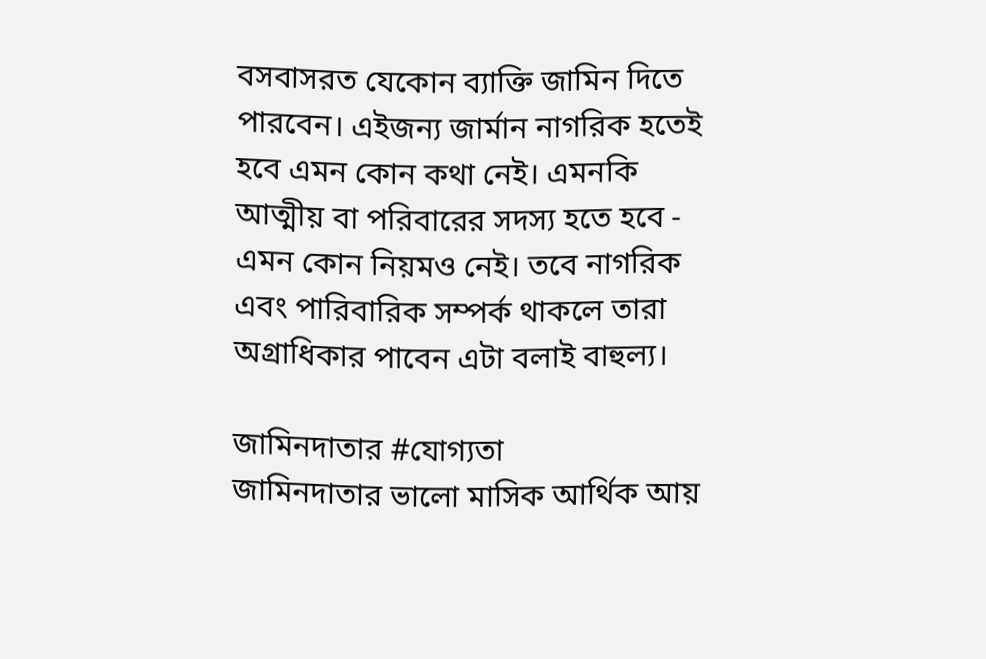বসবাসরত যেকোন ব্যাক্তি জামিন দিতে পারবেন। এইজন্য জার্মান নাগরিক হতেই হবে এমন কোন কথা নেই। এমনকি আত্মীয় বা পরিবারের সদস্য হতে হবে - এমন কোন নিয়মও নেই। তবে নাগরিক এবং পারিবারিক সম্পর্ক থাকলে তারা অগ্রাধিকার পাবেন এটা বলাই বাহুল্য।

জামিনদাতার #যোগ্যতা
জামিনদাতার ভালো মাসিক আর্থিক আয়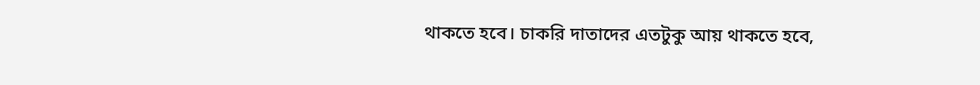থাকতে হবে। চাকরি দাতাদের এতটুকু আয় থাকতে হবে,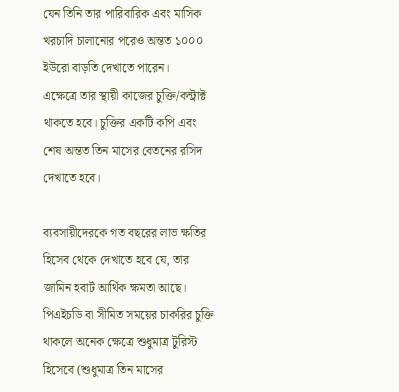যেন তিনি তার পারিবারিক এবং মাসিক খরচাদি চালানোর পরেও অন্তত ১০০০ ইউরো বাড়তি দেখাতে পারেন।
এক্ষেত্রে তার স্থায়ী কাজের চুক্তি/কন্ট্রাক্ট থাকতে হবে। চুক্তির একটি কপি এবং শেষ অন্তত তিন মাসের বেতনের রসিদ দেখাতে হবে।

ব্যবসায়ীদেরকে গত বছরের লাভ ক্ষতির হিসেব থেকে দেখাতে হবে যে, তার জামিন হবার্ট আর্থিক ক্ষমতা আছে। পিএইচডি বা সীমিত সময়ের চাকরির চুক্তি থাকলে অনেক ক্ষেত্রে শুধুমাত্র টুরিস্ট হিসেবে (শুধুমাত্র তিন মাসের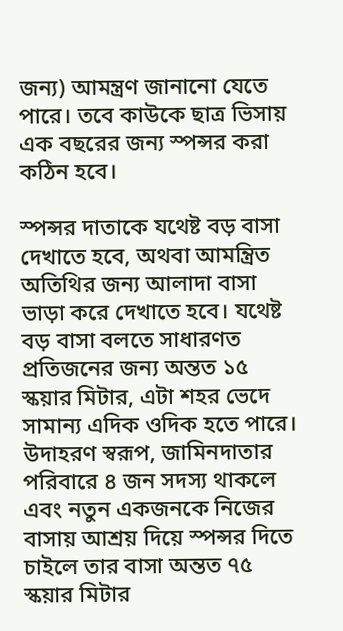জন্য) আমন্ত্রণ জানানো যেতে পারে। তবে কাউকে ছাত্র ভিসায় এক বছরের জন্য স্পন্সর করা কঠিন হবে।

স্পন্সর দাতাকে যথেষ্ট বড় বাসা দেখাতে হবে, অথবা আমন্ত্রিত অতিথির জন্য আলাদা বাসা ভাড়া করে দেখাতে হবে। যথেষ্ট বড় বাসা বলতে সাধারণত প্রতিজনের জন্য অন্তত ১৫ স্কয়ার মিটার, এটা শহর ভেদে সামান্য এদিক ওদিক হতে পারে। উদাহরণ স্বরূপ, জামিনদাতার পরিবারে ৪ জন সদস্য থাকলে এবং নতুন একজনকে নিজের বাসায় আশ্রয় দিয়ে স্পন্সর দিতে চাইলে তার বাসা অন্তত ৭৫ স্কয়ার মিটার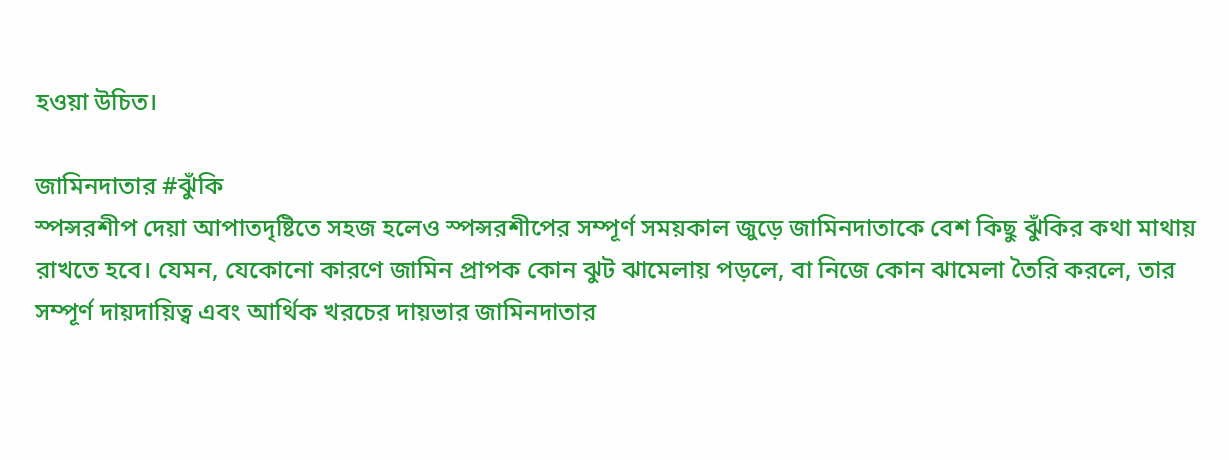হওয়া উচিত।

জামিনদাতার #ঝুঁকি
স্পন্সরশীপ দেয়া আপাতদৃষ্টিতে সহজ হলেও স্পন্সরশীপের সম্পূর্ণ সময়কাল জুড়ে জামিনদাতাকে বেশ কিছু ঝুঁকির কথা মাথায় রাখতে হবে। যেমন, যেকোনো কারণে জামিন প্রাপক কোন ঝুট ঝামেলায় পড়লে, বা নিজে কোন ঝামেলা তৈরি করলে, তার সম্পূর্ণ দায়দায়িত্ব এবং আর্থিক খরচের দায়ভার জামিনদাতার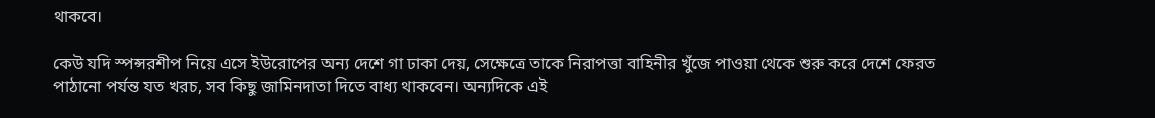থাকবে।

কেউ যদি স্পন্সরশীপ নিয়ে এসে ইউরোপের অন্য দেশে গা ঢাকা দেয়, সেক্ষেত্রে তাকে নিরাপত্তা বাহিনীর খুঁজে পাওয়া থেকে শুরু করে দেশে ফেরত পাঠানো পর্যন্ত যত খরচ, সব কিছু জামিনদাতা দিতে বাধ্য থাকবেন। অন্যদিকে এই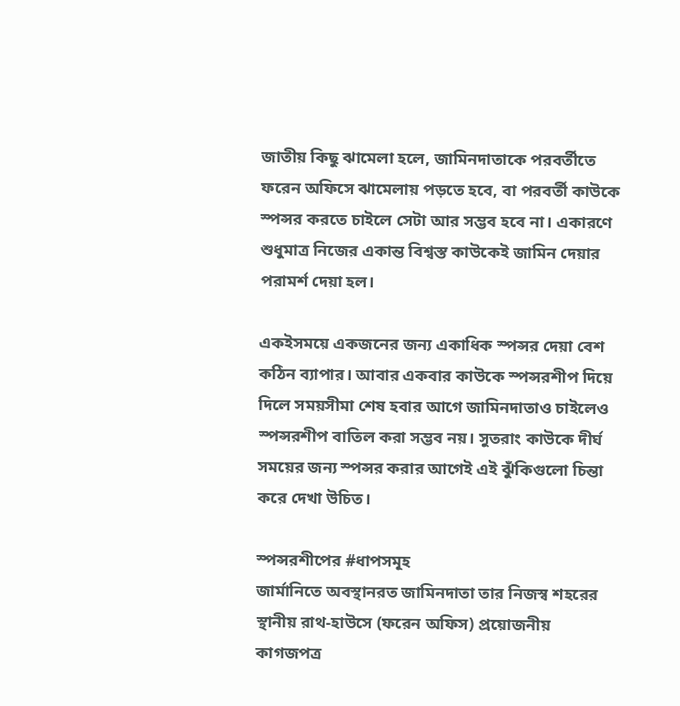জাতীয় কিছু ঝামেলা হলে, জামিনদাতাকে পরবর্তীতে ফরেন অফিসে ঝামেলায় পড়তে হবে, বা পরবর্তী কাউকে স্পন্সর করতে চাইলে সেটা আর সম্ভব হবে না। একারণে শুধুমাত্র নিজের একান্ত বিশ্বস্ত কাউকেই জামিন দেয়ার পরামর্শ দেয়া হল।

একইসময়ে একজনের জন্য একাধিক স্পন্সর দেয়া বেশ কঠিন ব্যাপার। আবার একবার কাউকে স্পন্সরশীপ দিয়ে দিলে সময়সীমা শেষ হবার আগে জামিনদাতাও চাইলেও স্পন্সরশীপ বাতিল করা সম্ভব নয়। সুতরাং কাউকে দীর্ঘ সময়ের জন্য স্পন্সর করার আগেই এই ঝুঁকিগুলো চিন্তা করে দেখা উচিত।

স্পন্সরশীপের #ধাপসমূহ
জার্মানিতে অবস্থানরত জামিনদাতা তার নিজস্ব শহরের স্থানীয় রাথ-হাউসে (ফরেন অফিস) প্রয়োজনীয় কাগজপত্র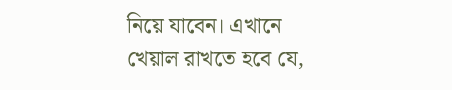নিয়ে যাবেন। এখানে খেয়াল রাখতে হবে যে,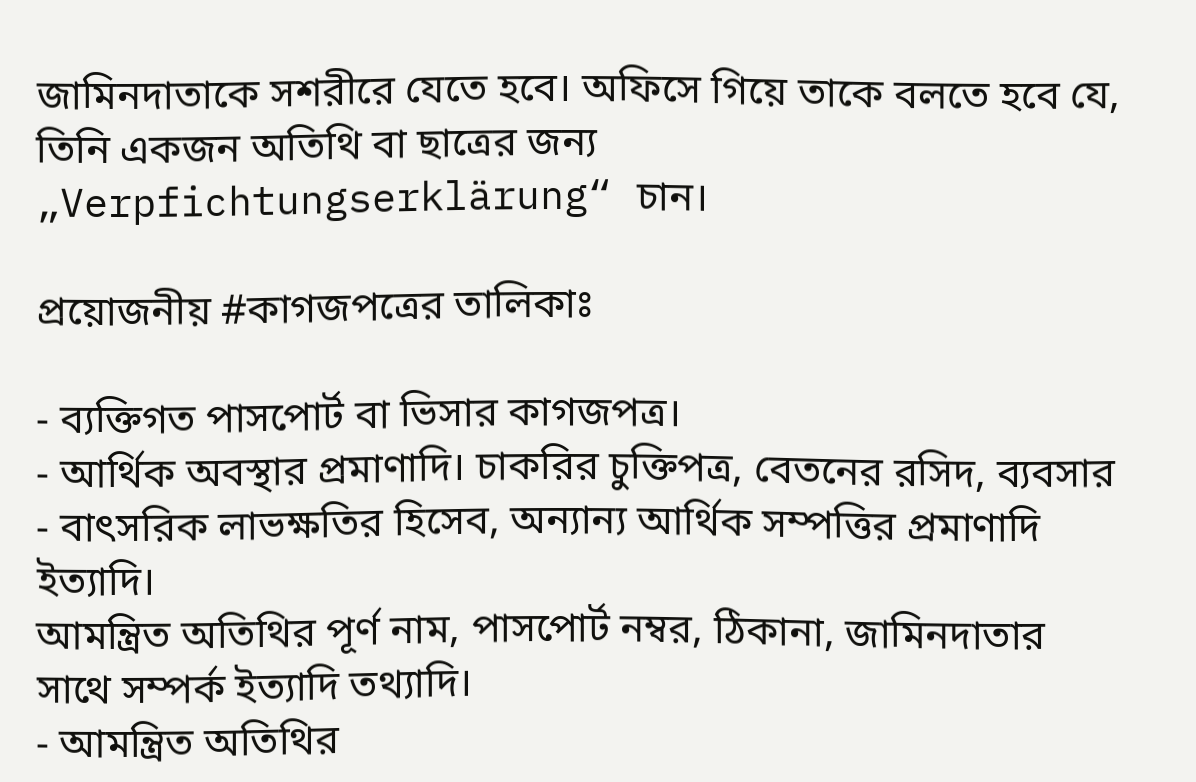জামিনদাতাকে সশরীরে যেতে হবে। অফিসে গিয়ে তাকে বলতে হবে যে, তিনি একজন অতিথি বা ছাত্রের জন্য „Verpfichtungserklärung“ চান।

প্রয়োজনীয় #কাগজপত্রের তালিকাঃ

- ব্যক্তিগত পাসপোর্ট বা ভিসার কাগজপত্র।
- আর্থিক অবস্থার প্রমাণাদি। চাকরির চুক্তিপত্র, বেতনের রসিদ, ব্যবসার - বাৎসরিক লাভক্ষতির হিসেব, অন্যান্য আর্থিক সম্পত্তির প্রমাণাদি ইত্যাদি।
আমন্ত্রিত অতিথির পূর্ণ নাম, পাসপোর্ট নম্বর, ঠিকানা, জামিনদাতার সাথে সম্পর্ক ইত্যাদি তথ্যাদি।
- আমন্ত্রিত অতিথির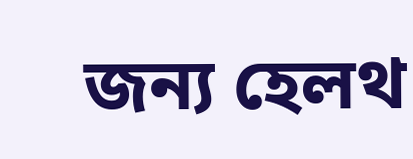জন্য হেলথ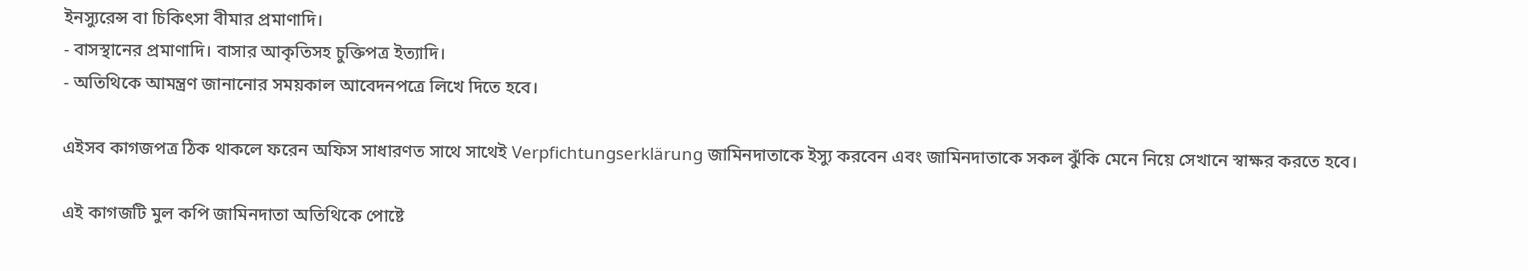ইনস্যুরেন্স বা চিকিৎসা বীমার প্রমাণাদি।
- বাসস্থানের প্রমাণাদি। বাসার আকৃতিসহ চুক্তিপত্র ইত্যাদি।
- অতিথিকে আমন্ত্রণ জানানোর সময়কাল আবেদনপত্রে লিখে দিতে হবে।

এইসব কাগজপত্র ঠিক থাকলে ফরেন অফিস সাধারণত সাথে সাথেই Verpfichtungserklärung জামিনদাতাকে ইস্যু করবেন এবং জামিনদাতাকে সকল ঝুঁকি মেনে নিয়ে সেখানে স্বাক্ষর করতে হবে।

এই কাগজটি মুল কপি জামিনদাতা অতিথিকে পোষ্টে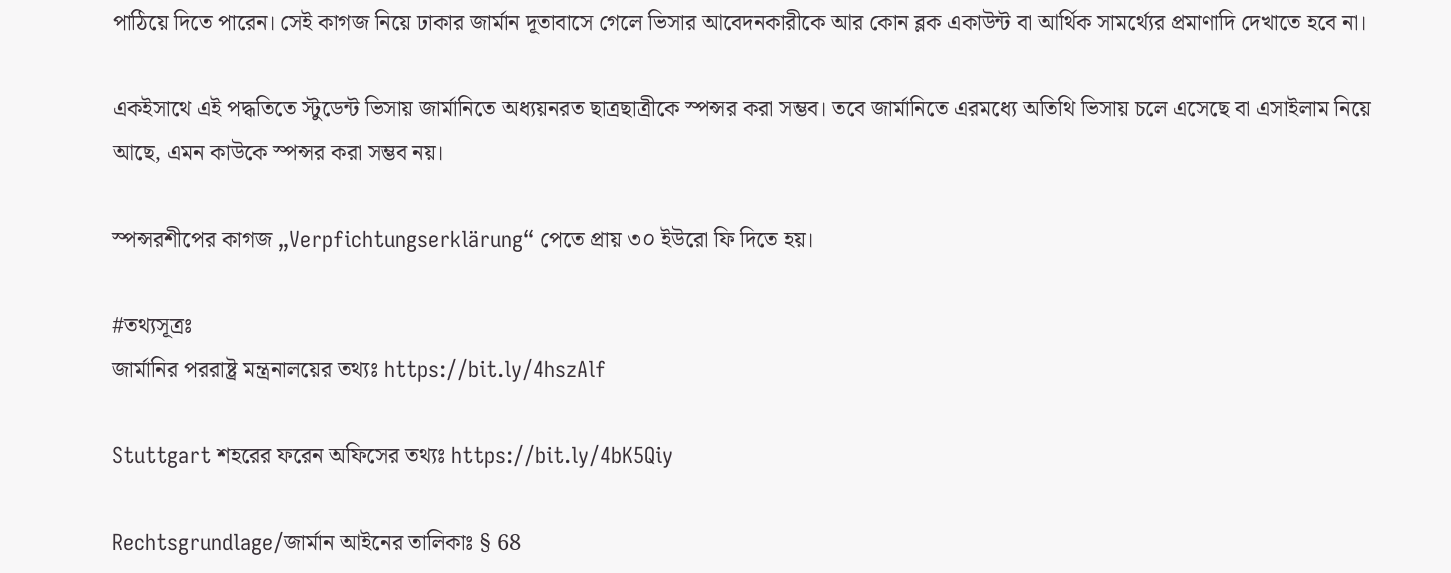পাঠিয়ে দিতে পারেন। সেই কাগজ নিয়ে ঢাকার জার্মান দূতাবাসে গেলে ভিসার আবেদনকারীকে আর কোন ব্লক একাউন্ট বা আর্থিক সামর্থ্যের প্রমাণাদি দেখাতে হবে না।

একইসাথে এই পদ্ধতিতে স্টুডেন্ট ভিসায় জার্মানিতে অধ্যয়নরত ছাত্রছাত্রীকে স্পন্সর করা সম্ভব। তবে জার্মানিতে এরমধ্যে অতিথি ভিসায় চলে এসেছে বা এসাইলাম নিয়ে আছে, এমন কাউকে স্পন্সর করা সম্ভব নয়।

স্পন্সরশীপের কাগজ „Verpfichtungserklärung“ পেতে প্রায় ৩০ ইউরো ফি দিতে হয়।

#তথ্যসূত্রঃ
জার্মানির পররাষ্ট্র মন্ত্রনালয়ের তথ্যঃ https://bit.ly/4hszAlf

Stuttgart শহরের ফরেন অফিসের তথ্যঃ https://bit.ly/4bK5Qiy

Rechtsgrundlage/জার্মান আইনের তালিকাঃ § 68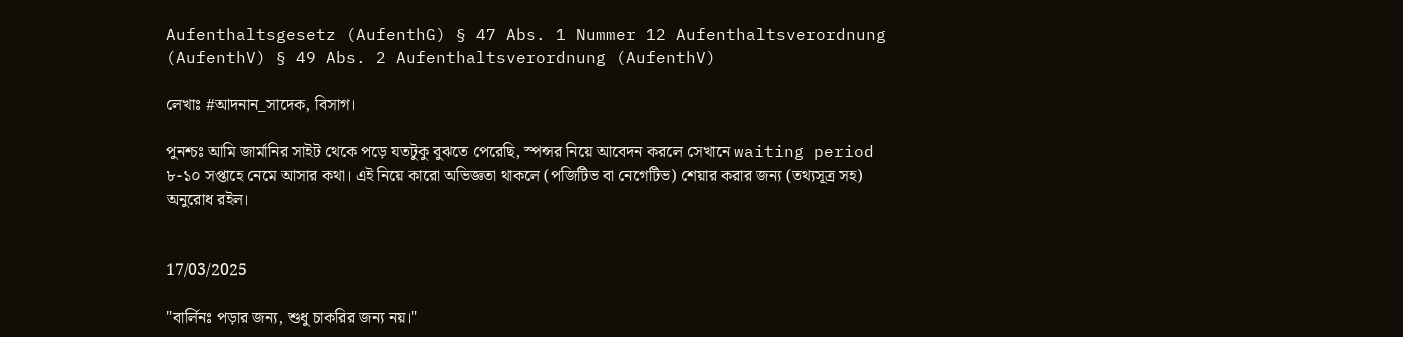Aufenthaltsgesetz (AufenthG) § 47 Abs. 1 Nummer 12 Aufenthaltsverordnung (AufenthV) § 49 Abs. 2 Aufenthaltsverordnung (AufenthV)

লেখাঃ #আদনান_সাদেক, বিসাগ।

পুনশ্চঃ আমি জার্মানির সাইট থেকে পড়ে যতটুকু বুঝতে পেরেছি, স্পন্সর নিয়ে আবেদন করলে সেখানে waiting period ৮-১০ সপ্তাহে নেমে আসার কথা। এই নিয়ে কারো অভিজ্ঞতা থাকলে (পজিটিভ বা নেগেটিভ) শেয়ার করার জন্য (তথ্যসূত্র সহ) অনুরোধ রইল।


17/03/2025

"বার্লিনঃ পড়ার জন্য, শুধু চাকরির জন্য নয়।"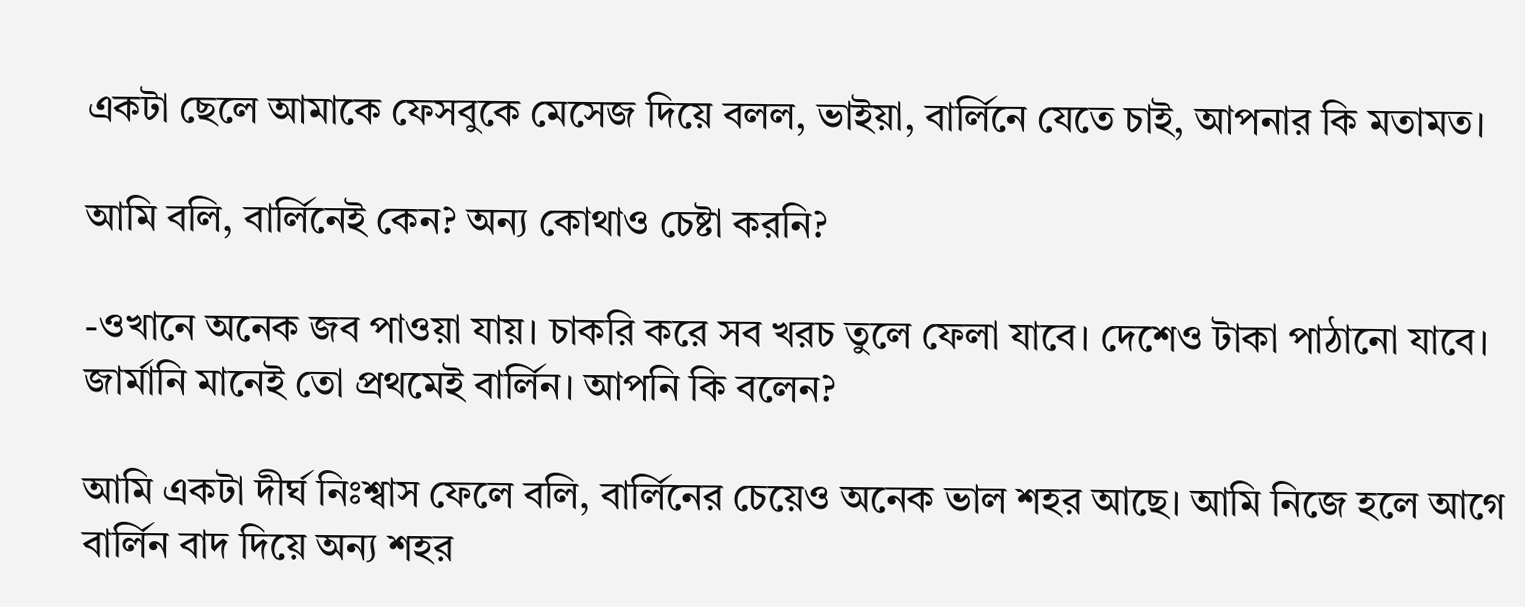একটা ছেলে আমাকে ফেসবুকে মেসেজ দিয়ে বলল, ভাইয়া, বার্লিনে যেতে চাই, আপনার কি মতামত।

আমি বলি, বার্লিনেই কেন? অন্য কোথাও চেষ্টা করনি?

-ওখানে অনেক জব পাওয়া যায়। চাকরি করে সব খরচ তুলে ফেলা যাবে। দেশেও টাকা পাঠানো যাবে। জার্মানি মানেই তো প্রথমেই বার্লিন। আপনি কি বলেন?

আমি একটা দীর্ঘ নিঃশ্বাস ফেলে বলি, বার্লিনের চেয়েও অনেক ভাল শহর আছে। আমি নিজে হলে আগে বার্লিন বাদ দিয়ে অন্য শহর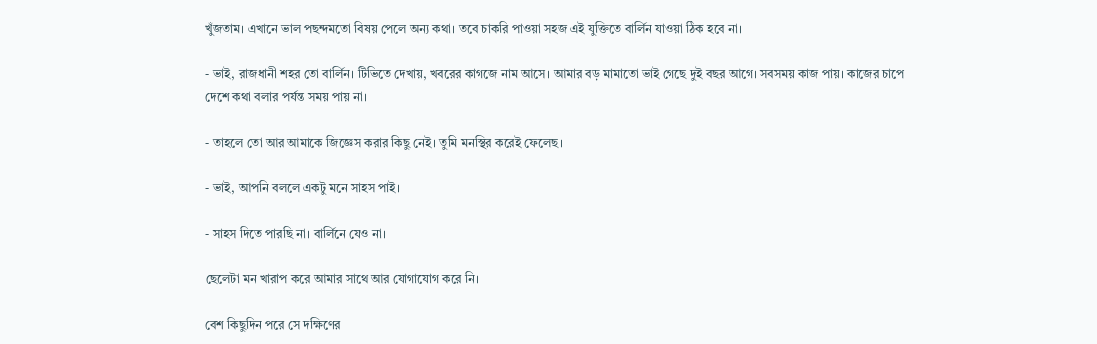খুঁজতাম। এখানে ভাল পছন্দমতো বিষয় পেলে অন্য কথা। তবে চাকরি পাওয়া সহজ এই যুক্তিতে বার্লিন যাওয়া ঠিক হবে না।

- ভাই, রাজধানী শহর তো বার্লিন। টিভিতে দেখায়, খবরের কাগজে নাম আসে। আমার বড় মামাতো ভাই গেছে দুই বছর আগে। সবসময় কাজ পায়। কাজের চাপে দেশে কথা বলার পর্যন্ত সময় পায় না।

- তাহলে তো আর আমাকে জিজ্ঞেস করার কিছু নেই। তুমি মনস্থির করেই ফেলেছ।

- ভাই, আপনি বললে একটু মনে সাহস পাই।

- সাহস দিতে পারছি না। বার্লিনে যেও না।

ছেলেটা মন খারাপ করে আমার সাথে আর যোগাযোগ করে নি।

বেশ কিছুদিন পরে সে দক্ষিণের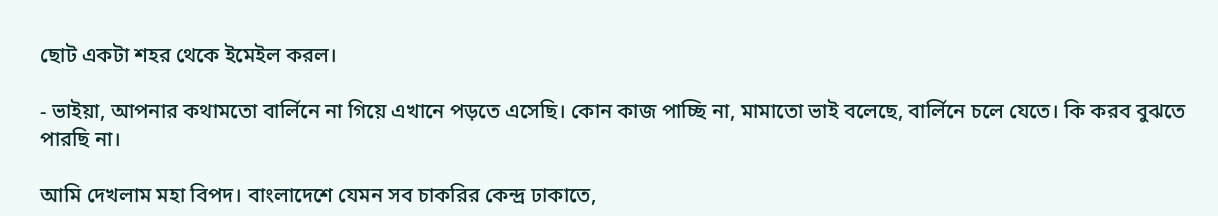ছোট একটা শহর থেকে ইমেইল করল।

- ভাইয়া, আপনার কথামতো বার্লিনে না গিয়ে এখানে পড়তে এসেছি। কোন কাজ পাচ্ছি না, মামাতো ভাই বলেছে, বার্লিনে চলে যেতে। কি করব বুঝতে পারছি না।

আমি দেখলাম মহা বিপদ। বাংলাদেশে যেমন সব চাকরির কেন্দ্র ঢাকাতে,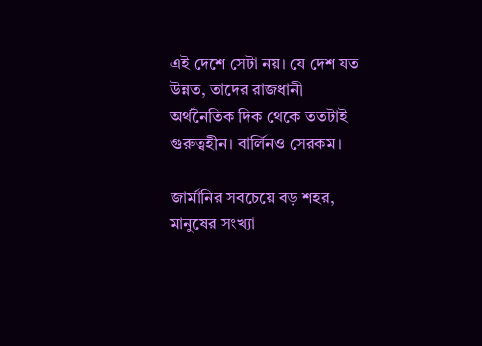এই দেশে সেটা নয়। যে দেশ যত উন্নত, তাদের রাজধানী অর্থনৈতিক দিক থেকে ততটাই গুরুত্বহীন। বার্লিনও সেরকম।

জার্মানির সবচেয়ে বড় শহর, মানুষের সংখ্যা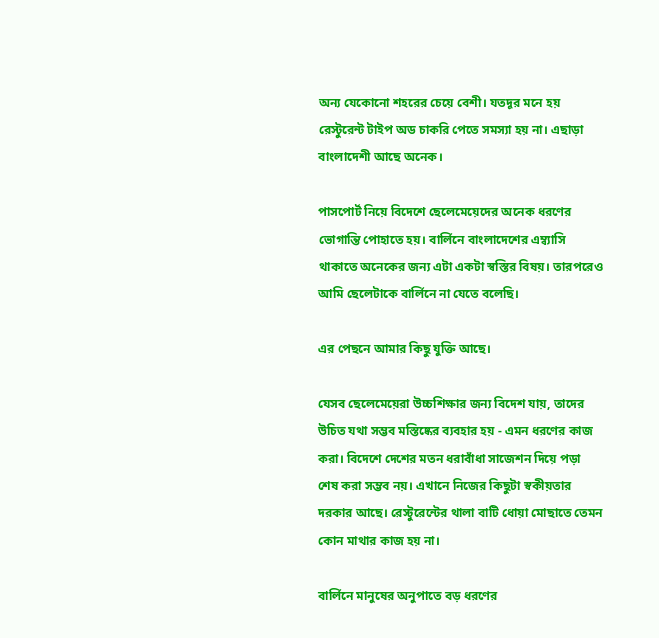অন্য যেকোনো শহরের চেয়ে বেশী। যতদূর মনে হয় রেস্টুরেন্ট টাইপ অড চাকরি পেতে সমস্যা হয় না। এছাড়া বাংলাদেশী আছে অনেক।

পাসপোর্ট নিয়ে বিদেশে ছেলেমেয়েদের অনেক ধরণের ভোগান্তি পোহাতে হয়। বার্লিনে বাংলাদেশের এম্ব্যাসি থাকাতে অনেকের জন্য এটা একটা স্বস্তির বিষয়। তারপরেও আমি ছেলেটাকে বার্লিনে না যেতে বলেছি।

এর পেছনে আমার কিছু যুক্তি আছে।

যেসব ছেলেমেয়েরা উচ্চশিক্ষার জন্য বিদেশ যায়, তাদের উচিত যথা সম্ভব মস্তিষ্কের ব্যবহার হয় - এমন ধরণের কাজ করা। বিদেশে দেশের মতন ধরাবাঁধা সাজেশন দিয়ে পড়া শেষ করা সম্ভব নয়। এখানে নিজের কিছুটা স্বকীয়তার দরকার আছে। রেস্টুরেন্টের থালা বাটি ধোয়া মোছাতে তেমন কোন মাথার কাজ হয় না।

বার্লিনে মানুষের অনুপাতে বড় ধরণের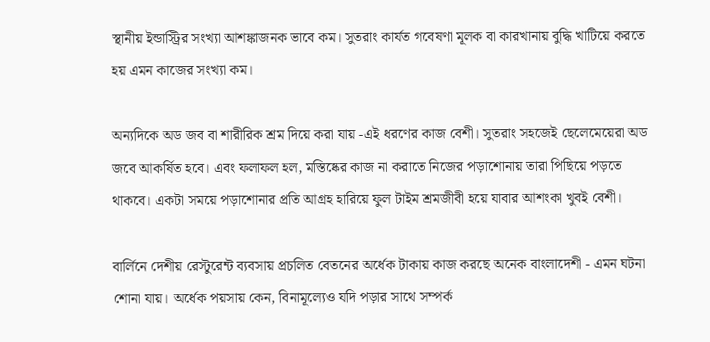স্থানীয় ইন্ডাস্ট্রির সংখ্যা আশঙ্কাজনক ভাবে কম। সুতরাং কার্যত গবেষণা মূলক বা কারখানায় বুদ্ধি খাটিয়ে করতে হয় এমন কাজের সংখ্যা কম।

অন্যদিকে অড জব বা শারীরিক শ্রম দিয়ে করা যায় -এই ধরণের কাজ বেশী। সুতরাং সহজেই ছেলেমেয়েরা অড জবে আকর্ষিত হবে। এবং ফলাফল হল, মস্তিষ্কের কাজ না করাতে নিজের পড়াশোনায় তারা পিছিয়ে পড়তে থাকবে। একটা সময়ে পড়াশোনার প্রতি আগ্রহ হারিয়ে ফুল টাইম শ্রমজীবী হয়ে যাবার আশংকা খুবই বেশী।

বার্লিনে দেশীয় রেস্টুরেন্ট ব্যবসায় প্রচলিত বেতনের অর্ধেক টাকায় কাজ করছে অনেক বাংলাদেশী - এমন ঘটনা শোনা যায়। অর্ধেক পয়সায় কেন, বিনামূল্যেও যদি পড়ার সাথে সম্পর্ক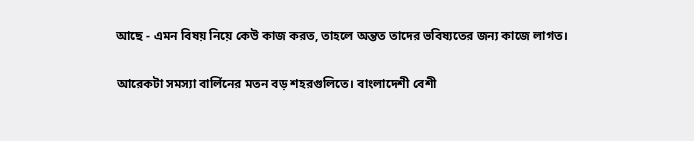আছে - এমন বিষয় নিয়ে কেউ কাজ করত, তাহলে অন্তত তাদের ভবিষ্যতের জন্য কাজে লাগত।

আরেকটা সমস্যা বার্লিনের মতন বড় শহরগুলিতে। বাংলাদেশী বেশী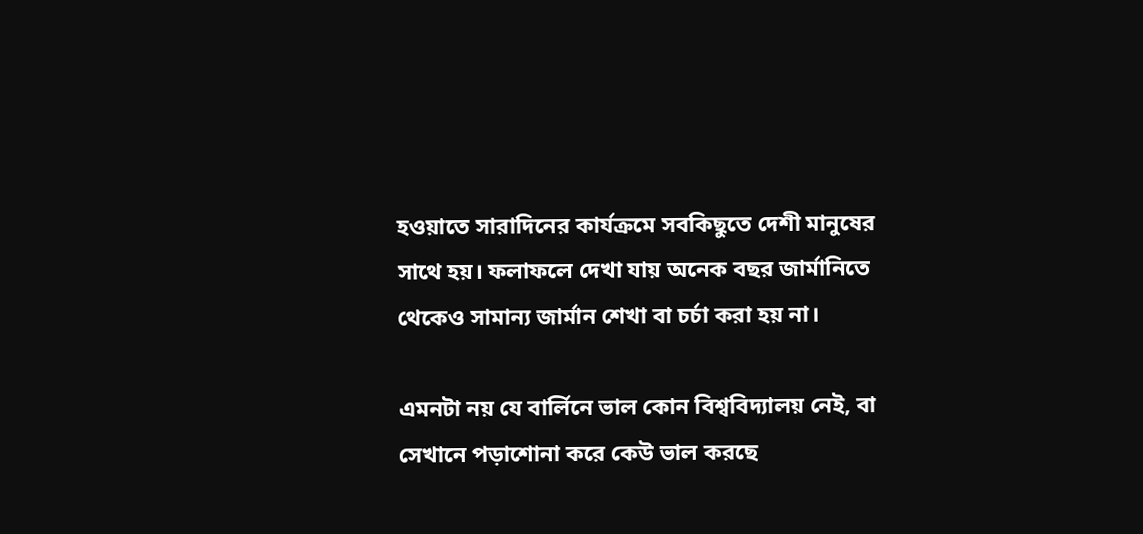হওয়াতে সারাদিনের কার্যক্রমে সবকিছুতে দেশী মানুষের সাথে হয়। ফলাফলে দেখা যায় অনেক বছর জার্মানিতে থেকেও সামান্য জার্মান শেখা বা চর্চা করা হয় না।

এমনটা নয় যে বার্লিনে ভাল কোন বিশ্ববিদ্যালয় নেই, বা সেখানে পড়াশোনা করে কেউ ভাল করছে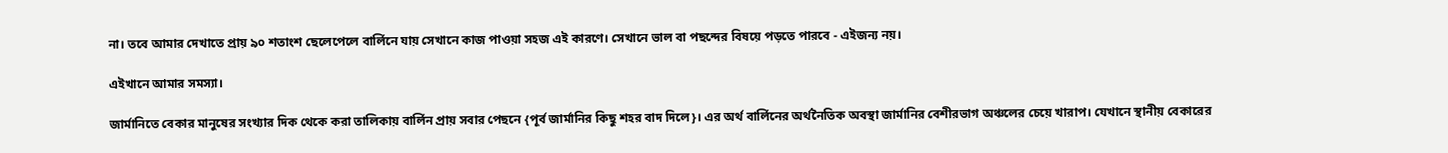না। তবে আমার দেখাতে প্রায় ৯০ শতাংশ ছেলেপেলে বার্লিনে যায় সেখানে কাজ পাওয়া সহজ এই কারণে। সেখানে ভাল বা পছন্দের বিষয়ে পড়তে পারবে - এইজন্য নয়।

এইখানে আমার সমস্যা।

জার্মানিতে বেকার মানুষের সংখ্যার দিক থেকে করা তালিকায় বার্লিন প্রায় সবার পেছনে {পূর্ব জার্মানির কিছু শহর বাদ দিলে}। এর অর্থ বার্লিনের অর্থনৈতিক অবস্থা জার্মানির বেশীরভাগ অঞ্চলের চেয়ে খারাপ। যেখানে স্থানীয় বেকারের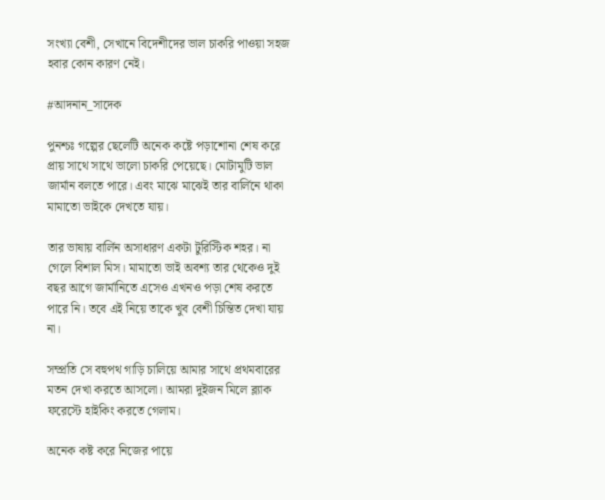সংখ্যা বেশী, সেখানে বিদেশীদের ভাল চাকরি পাওয়া সহজ হবার কোন কারণ নেই।

#আদনান_সাদেক

পুনশ্চঃ গল্পের ছেলেটি অনেক কষ্টে পড়াশোনা শেষ করে প্রায় সাথে সাথে ভালো চাকরি পেয়েছে। মোটামুটি ভাল জার্মান বলতে পারে। এবং মাঝে মাঝেই তার বার্লিনে থাকা মামাতো ভাইকে দেখতে যায়।

তার ভাষায় বার্লিন অসাধারণ একটা টুরিস্টিক শহর। না গেলে বিশাল মিস। মামাতো ভাই অবশ্য তার থেকেও দুই বছর আগে জার্মানিতে এসেও এখনও পড়া শেষ করতে পারে নি। তবে এই নিয়ে তাকে খুব বেশী চিন্তিত দেখা যায় না।

সম্প্রতি সে বহুপথ গাড়ি চালিয়ে আমার সাথে প্রথমবারের মতন দেখা করতে আসলো। আমরা দুইজন মিলে ব্ল্যাক ফরেস্টে হাইকিং করতে গেলাম।

অনেক কষ্ট করে নিজের পায়ে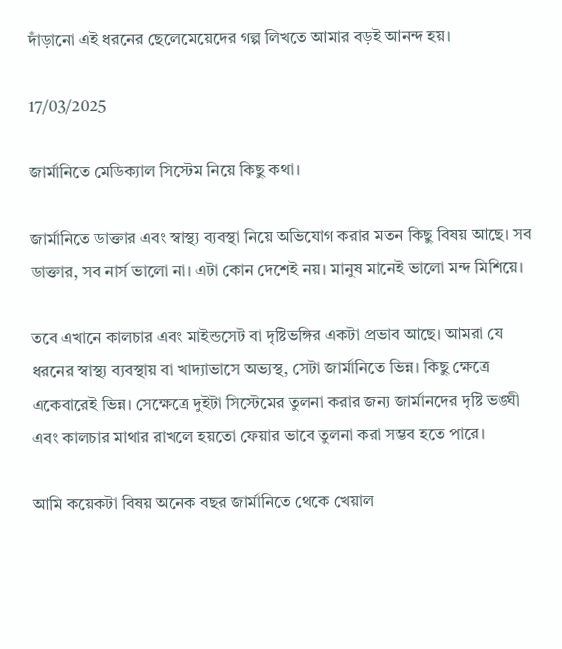দাঁড়ানো এই ধরনের ছেলেমেয়েদের গল্প লিখতে আমার বড়ই আনন্দ হয়।

17/03/2025

জার্মানিতে মেডিক্যাল সিস্টেম নিয়ে কিছু কথা।

জার্মানিতে ডাক্তার এবং স্বাস্থ্য ব্যবস্থা নিয়ে অভিযোগ করার মতন কিছু বিষয় আছে। সব ডাক্তার, সব নার্স ভালো না। এটা কোন দেশেই নয়। মানুষ মানেই ভালো মন্দ মিশিয়ে।

তবে এখানে কালচার এবং মাইন্ডসেট বা দৃষ্টিভঙ্গির একটা প্রভাব আছে। আমরা যে ধরনের স্বাস্থ্য ব্যবস্থায় বা খাদ্যাভাসে অভ্যস্থ, সেটা জার্মানিতে ভিন্ন। কিছু ক্ষেত্রে একেবারেই ভিন্ন। সেক্ষেত্রে দুইটা সিস্টেমের তুলনা করার জন্য জার্মানদের দৃষ্টি ভঙ্ঘী এবং কালচার মাথার রাখলে হয়তো ফেয়ার ভাবে তুলনা করা সম্ভব হতে পারে।

আমি কয়েকটা বিষয় অনেক বছর জার্মানিতে থেকে খেয়াল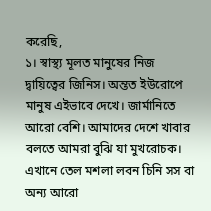করেছি,
১। স্বাস্থ্য মূলত মানুষের নিজ দ্বায়িত্বের জিনিস। অন্তত ইউরোপে মানুষ এইভাবে দেখে। জার্মানিতে আরো বেশি। আমাদের দেশে খাবার বলতে আমরা বুঝি যা মুখরোচক। এখানে তেল মশলা লবন চিনি সস বা অন্য আরো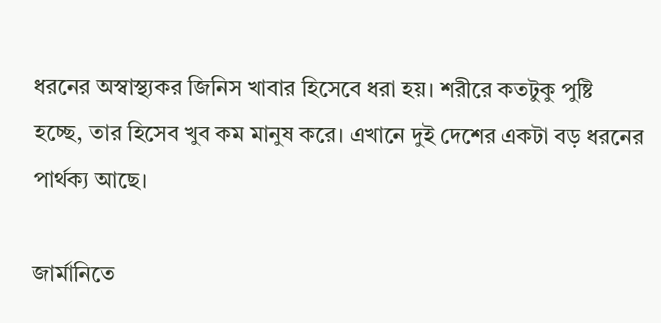ধরনের অস্বাস্থ্যকর জিনিস খাবার হিসেবে ধরা হয়। শরীরে কতটুকু পুষ্টি হচ্ছে, তার হিসেব খুব কম মানুষ করে। এখানে দুই দেশের একটা বড় ধরনের পার্থক্য আছে।

জার্মানিতে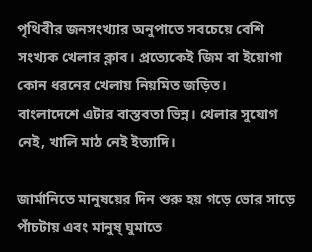পৃথিবীর জনসংখ্যার অনুপাতে সবচেয়ে বেশি সংখ্যক খেলার ক্লাব। প্রত্যেকেই জিম বা ইয়োগা কোন ধরনের খেলায় নিয়মিত জড়িত।
বাংলাদেশে এটার বাস্তবতা ভিন্ন। খেলার সুযোগ নেই, খালি মাঠ নেই ইত্যাদি।

জার্মানিতে মানুষয়ের দিন শুরু হয় গড়ে ভোর সাড়ে পাঁচটায় এবং মানুষ্ ঘুমাতে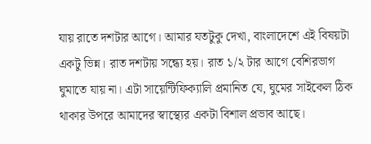যায় রাতে দশটার আগে। আমার যতটুকু দেখা, বাংলাদেশে এই বিষয়টা একটু ভিন্ন। রাত দশটায় সন্ধ্যে হয়। রাত ১/২ টার আগে বেশিরভাগ ঘুমাতে যায় না। এটা সায়েন্টিফিক্যালি প্রমানিত যে, ঘুমের সাইকেল ঠিক থাকার উপরে আমাদের স্বাস্থ্যের একটা বিশাল প্রভাব আছে।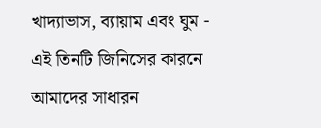খাদ্যাভাস, ব্যায়াম এবং ঘুম - এই তিনটি জিনিসের কারনে আমাদের সাধারন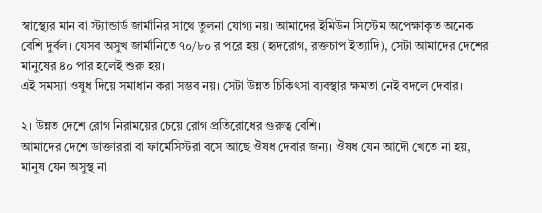স্বাস্থ্যের মান বা স্ট্যান্ডার্ড জার্মানির সাথে তুলনা যোগ্য নয়। আমাদের ইমিউন সিস্টেম অপেক্ষাকৃত অনেক বেশি দুর্বল। যেসব অসুখ জার্মানিতে ৭০/৮০ র পরে হয় (হৃদরোগ, রক্তচাপ ইত্যাদি), সেটা আমাদের দেশের মানুষের ৪০ পার হলেই শুরু হয়।
এই সমস্যা ওষুধ দিয়ে সমাধান করা সম্ভব নয়। সেটা উন্নত চিকিৎসা ব্যবস্থার ক্ষমতা নেই বদলে দেবার।

২। উন্নত দেশে রোগ নিরাময়ের চেয়ে রোগ প্রতিরোধের গুরুত্ব বেশি।
আমাদের দেশে ডাক্তাররা বা ফার্মেসিস্টরা বসে আছে ঔষধ দেবার জন্য। ঔষধ যেন আদৌ খেতে না হয়, মানুষ যেন অসুস্থ না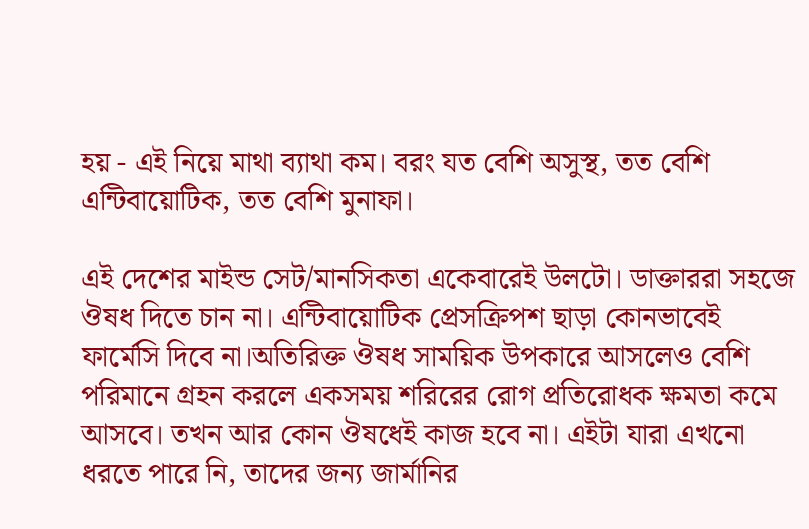হয় - এই নিয়ে মাথা ব্যাথা কম। বরং যত বেশি অসুস্থ, তত বেশি এন্টিবায়োটিক, তত বেশি মুনাফা।

এই দেশের মাইন্ড সেট/মানসিকতা একেবারেই উলটো। ডাক্তাররা সহজে ঔষধ দিতে চান না। এন্টিবায়োটিক প্রেসক্রিপশ ছাড়া কোনভাবেই ফার্মেসি দিবে না।অতিরিক্ত ঔষধ সাময়িক উপকারে আসলেও বেশি পরিমানে গ্রহন করলে একসময় শরিরের রোগ প্রতিরোধক ক্ষমতা কমে আসবে। তখন আর কোন ঔষধেই কাজ হবে না। এইটা যারা এখনো ধরতে পারে নি, তাদের জন্য জার্মানির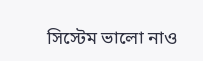সিস্টেম ভালো নাও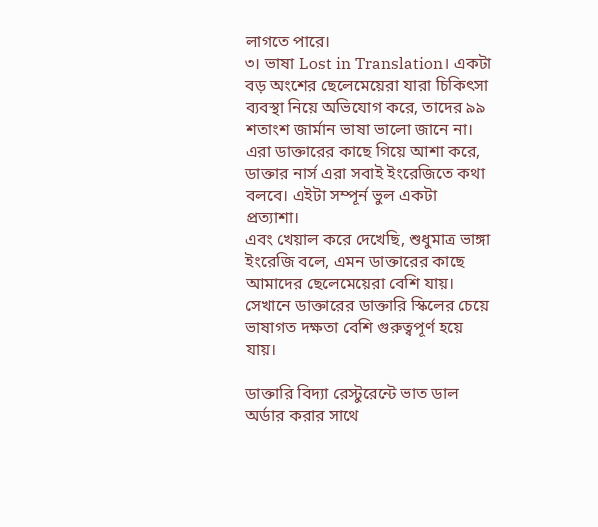লাগতে পারে।
৩। ভাষা Lost in Translation। একটা বড় অংশের ছেলেমেয়েরা যারা চিকিৎসা ব্যবস্থা নিয়ে অভিযোগ করে, তাদের ৯৯ শতাংশ জার্মান ভাষা ভালো জানে না। এরা ডাক্তারের কাছে গিয়ে আশা করে, ডাক্তার নার্স এরা সবাই ইংরেজিতে কথা বলবে। এইটা সম্পূর্ন ভুল একটা প্রত্যাশা।
এবং খেয়াল করে দেখেছি, শুধুমাত্র ভাঙ্গা ইংরেজি বলে, এমন ডাক্তারের কাছে আমাদের ছেলেমেয়েরা বেশি যায়। সেখানে ডাক্তারের ডাক্তারি স্কিলের চেয়ে ভাষাগত দক্ষতা বেশি গুরুত্বপূর্ণ হয়ে যায়।

ডাক্তারি বিদ্যা রেস্টুরেন্টে ভাত ডাল অর্ডার করার সাথে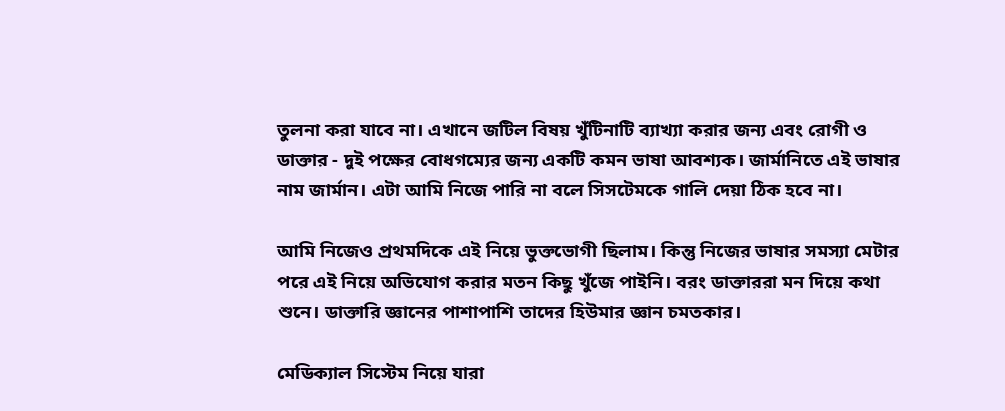তুলনা করা যাবে না। এখানে জটিল বিষয় খুঁটিনাটি ব্যাখ্যা করার জন্য এবং রোগী ও ডাক্তার - দুই পক্ষের বোধগম্যের জন্য একটি কমন ভাষা আবশ্যক। জার্মানিতে এই ভাষার নাম জার্মান। এটা আমি নিজে পারি না বলে সিসটেমকে গালি দেয়া ঠিক হবে না।

আমি নিজেও প্রথমদিকে এই নিয়ে ভুক্তভোগী ছিলাম। কিন্তু নিজের ভাষার সমস্যা মেটার পরে এই নিয়ে অভিযোগ করার মতন কিছু খুঁজে পাইনি। বরং ডাক্তাররা মন দিয়ে কথা শুনে। ডাক্তারি জ্ঞানের পাশাপাশি তাদের হিউমার জ্ঞান চমতকার।

মেডিক্যাল সিস্টেম নিয়ে যারা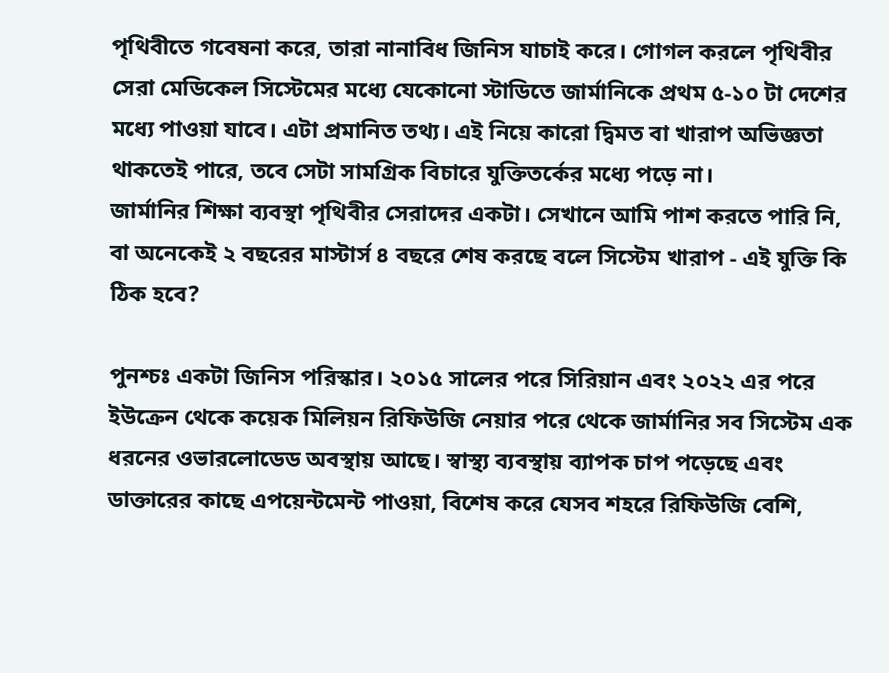পৃথিবীতে গবেষনা করে, তারা নানাবিধ জিনিস যাচাই করে। গোগল করলে পৃথিবীর সেরা মেডিকেল সিস্টেমের মধ্যে যেকোনো স্টাডিতে জার্মানিকে প্রথম ৫-১০ টা দেশের মধ্যে পাওয়া যাবে। এটা প্রমানিত তথ্য। এই নিয়ে কারো দ্বিমত বা খারাপ অভিজ্ঞতা থাকতেই পারে, তবে সেটা সামগ্রিক বিচারে যুক্তিতর্কের মধ্যে পড়ে না।
জার্মানির শিক্ষা ব্যবস্থা পৃথিবীর সেরাদের একটা। সেখানে আমি পাশ করতে পারি নি, বা অনেকেই ২ বছরের মাস্টার্স ৪ বছরে শেষ করছে বলে সিস্টেম খারাপ - এই যুক্তি কি ঠিক হবে?

পুনশ্চঃ একটা জিনিস পরিস্কার। ২০১৫ সালের পরে সিরিয়ান এবং ২০২২ এর পরে ইউক্রেন থেকে কয়েক মিলিয়ন রিফিউজি নেয়ার পরে থেকে জার্মানির সব সিস্টেম এক ধরনের ওভারলোডেড অবস্থায় আছে। স্বাস্থ্য ব্যবস্থায় ব্যাপক চাপ পড়েছে এবং ডাক্তারের কাছে এপয়েন্টমেন্ট পাওয়া, বিশেষ করে যেসব শহরে রিফিউজি বেশি,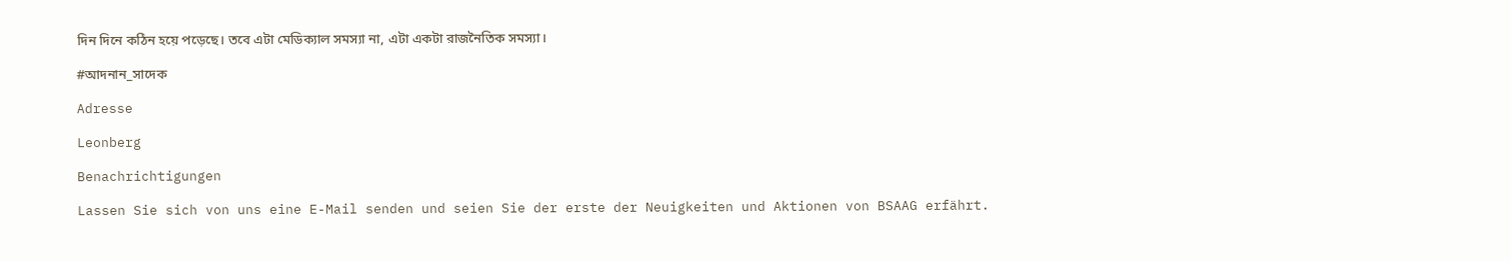দিন দিনে কঠিন হয়ে পড়েছে। তবে এটা মেডিক্যাল সমস্যা না, এটা একটা রাজনৈতিক সমস্যা।

#আদনান_সাদেক

Adresse

Leonberg

Benachrichtigungen

Lassen Sie sich von uns eine E-Mail senden und seien Sie der erste der Neuigkeiten und Aktionen von BSAAG erfährt.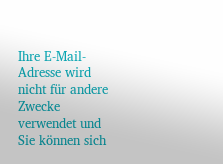Ihre E-Mail-Adresse wird nicht für andere Zwecke verwendet und Sie können sich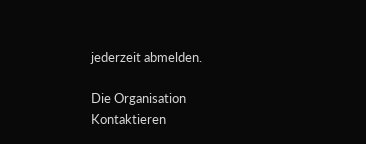jederzeit abmelden.

Die Organisation Kontaktieren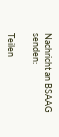Nachricht an BSAAG senden:

Teilen